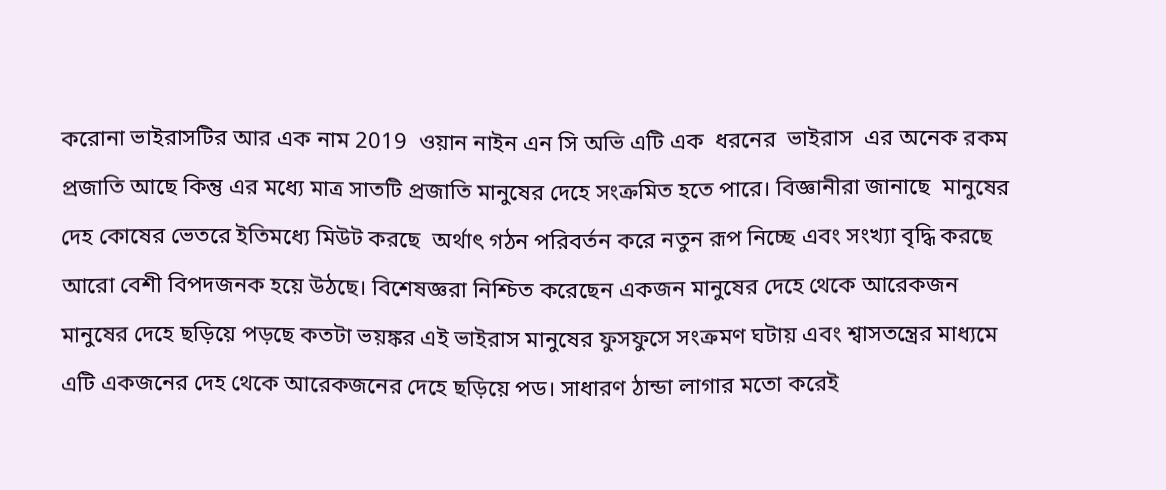করোনা ভাইরাসটির আর এক নাম 2019  ওয়ান নাইন এন সি অভি এটি এক  ধরনের  ভাইরাস  এর অনেক রকম প্রজাতি আছে কিন্তু এর মধ্যে মাত্র সাতটি প্রজাতি মানুষের দেহে সংক্রমিত হতে পারে। বিজ্ঞানীরা জানাছে  মানুষের দেহ কোষের ভেতরে ইতিমধ্যে মিউট করছে  অর্থাৎ গঠন পরিবর্তন করে নতুন রূপ নিচ্ছে এবং সংখ্যা বৃদ্ধি করছে আরো বেশী বিপদজনক হয়ে উঠছে। বিশেষজ্ঞরা নিশ্চিত করেছেন একজন মানুষের দেহে থেকে আরেকজন মানুষের দেহে ছড়িয়ে পড়ছে কতটা ভয়ঙ্কর এই ভাইরাস মানুষের ফুসফুসে সংক্রমণ ঘটায় এবং শ্বাসতন্ত্রের মাধ্যমে এটি একজনের দেহ থেকে আরেকজনের দেহে ছড়িয়ে পড। সাধারণ ঠান্ডা লাগার মতো করেই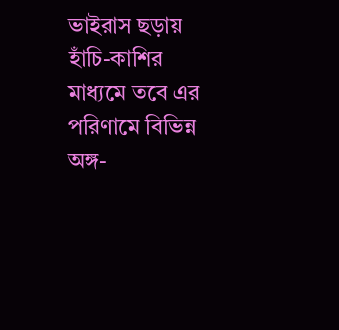ভাইরাস ছড়ায় হাঁচি-কাশির মাধ্যমে তবে এর পরিণামে বিভিন্ন অঙ্গ-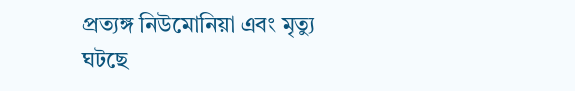প্রত্যঙ্গ নিউমোনিয়া এবং মৃত্যু ঘটছে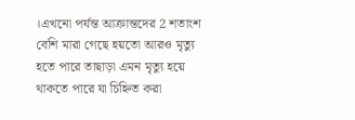।এখনো পর্যন্ত আক্রান্তদের 2 শতাংশ বেশি মারা গেছে হয়তো আরও মৃত্যু হতে পারে তাছাড়া এমন মৃত্যু হয়ে থাকতে পারে যা চিহ্নিত করা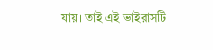যায়। তাই এই ভাইরাসটি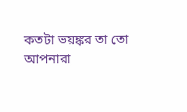কতটা ভয়ঙ্কর তা তো আপনারা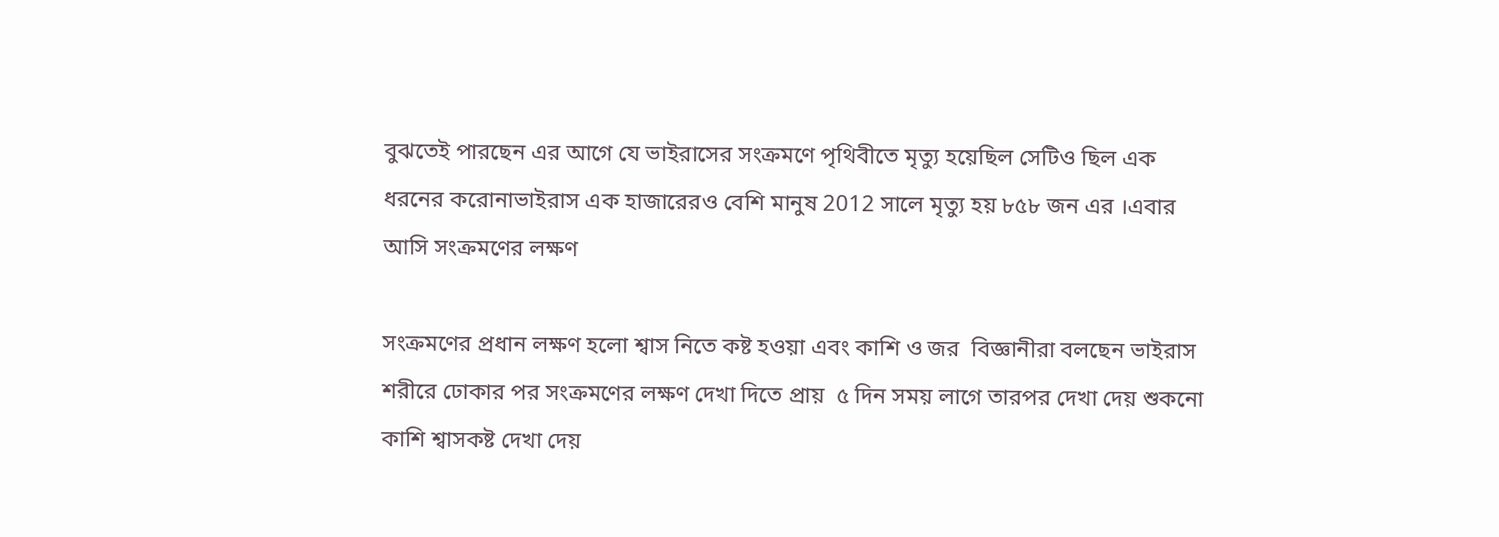বুঝতেই পারছেন এর আগে যে ভাইরাসের সংক্রমণে পৃথিবীতে মৃত্যু হয়েছিল সেটিও ছিল এক ধরনের করোনাভাইরাস এক হাজারেরও বেশি মানুষ 2012 সালে মৃত্যু হয় ৮৫৮ জন এর ।এবার আসি সংক্রমণের লক্ষণ

সংক্রমণের প্রধান লক্ষণ হলো শ্বাস নিতে কষ্ট হওয়া এবং কাশি ও জর  বিজ্ঞানীরা বলছেন ভাইরাস শরীরে ঢোকার পর সংক্রমণের লক্ষণ দেখা দিতে প্রায়  ৫ দিন সময় লাগে তারপর দেখা দেয় শুকনো কাশি শ্বাসকষ্ট দেখা দেয়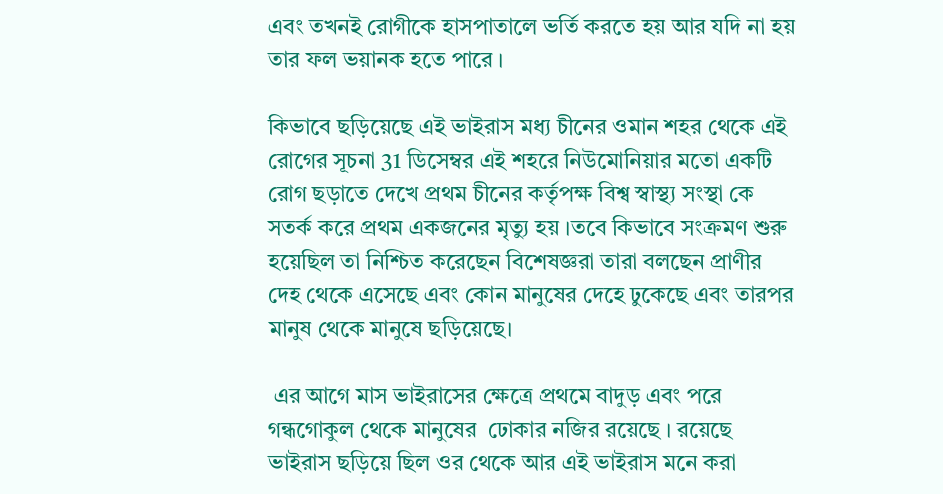এবং তখনই রোগীকে হাসপাতালে ভর্তি করতে হয় আর যদি না হয় তার ফল ভয়ানক হতে পারে ।

কিভাবে ছড়িয়েছে এই ভাইরাস মধ্য চীনের ওমান শহর থেকে এই রোগের সূচনা 31 ডিসেম্বর এই শহরে নিউমোনিয়ার মতো একটি রোগ ছড়াতে দেখে প্রথম চীনের কর্তৃপক্ষ বিশ্ব স্বাস্থ্য সংস্থা কে সতর্ক করে প্রথম একজনের মৃত্যু হয় ।তবে কিভাবে সংক্রমণ শুরু হয়েছিল তা নিশ্চিত করেছেন বিশেষজ্ঞরা তারা বলছেন প্রাণীর দেহ থেকে এসেছে এবং কোন মানুষের দেহে ঢুকেছে এবং তারপর মানুষ থেকে মানুষে ছড়িয়েছে।

 এর আগে মাস ভাইরাসের ক্ষেত্রে প্রথমে বাদুড় এবং পরে গন্ধগোকুল থেকে মানুষের  ঢোকার নজির রয়েছে । রয়েছে ভাইরাস ছড়িয়ে ছিল ওর থেকে আর এই ভাইরাস মনে করা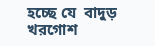হচ্ছে যে  বাদুড় খরগোশ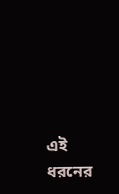এই ধরনের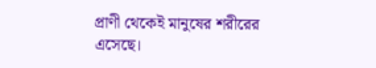প্রাণী থেকেই মানুষের শরীরের এসেছে।